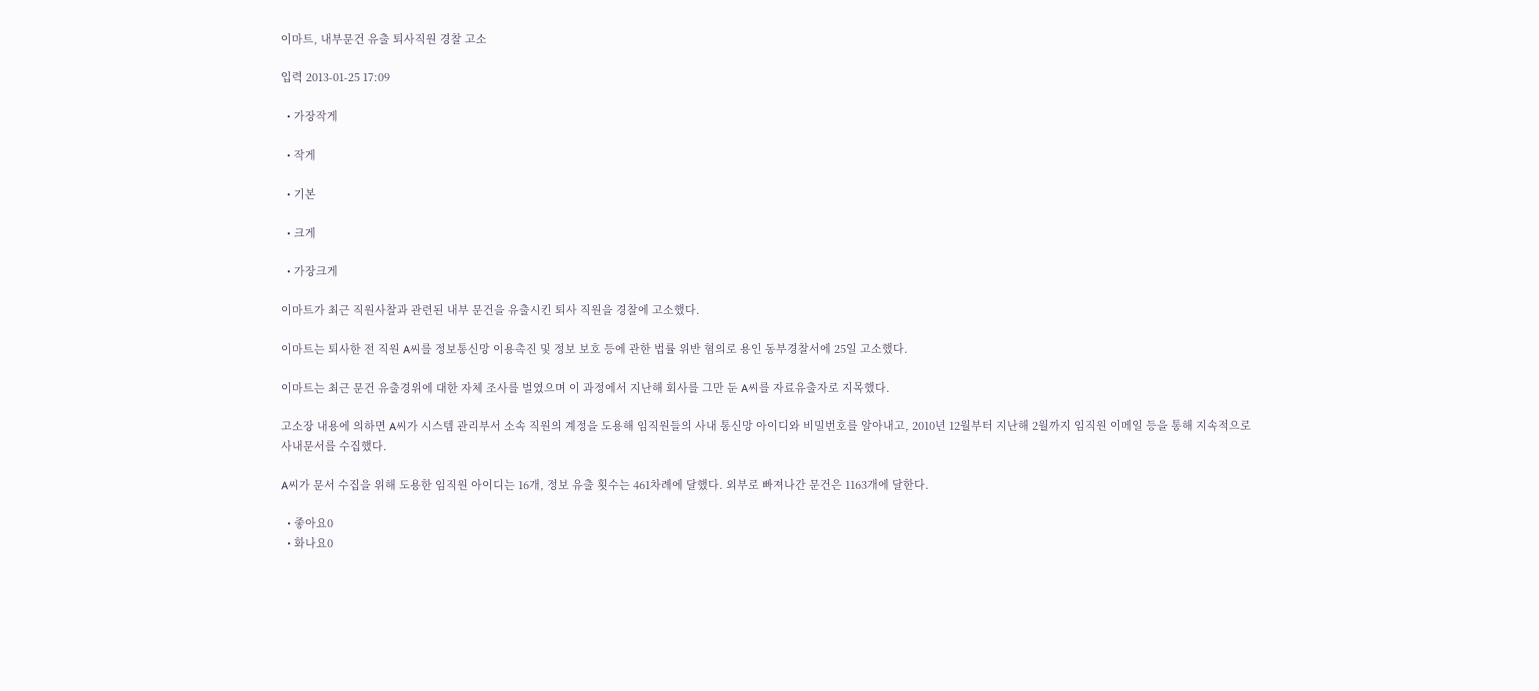이마트, 내부문건 유출 퇴사직원 경찰 고소

입력 2013-01-25 17:09

  • 가장작게

  • 작게

  • 기본

  • 크게

  • 가장크게

이마트가 최근 직원사찰과 관련된 내부 문건을 유출시킨 퇴사 직원을 경찰에 고소했다.

이마트는 퇴사한 전 직원 A씨를 정보통신망 이용촉진 및 정보 보호 등에 관한 법률 위반 혐의로 용인 동부경찰서에 25일 고소했다.

이마트는 최근 문건 유출경위에 대한 자체 조사를 벌였으며 이 과정에서 지난해 회사를 그만 둔 A씨를 자료유출자로 지목했다.

고소장 내용에 의하면 A씨가 시스템 관리부서 소속 직원의 계정을 도용해 임직원들의 사내 통신망 아이디와 비밀번호를 알아내고, 2010년 12월부터 지난해 2월까지 임직원 이메일 등을 통해 지속적으로 사내문서를 수집했다.

A씨가 문서 수집을 위해 도용한 임직원 아이디는 16개, 정보 유출 횟수는 461차례에 달했다. 외부로 빠져나간 문건은 1163개에 달한다.

  • 좋아요0
  • 화나요0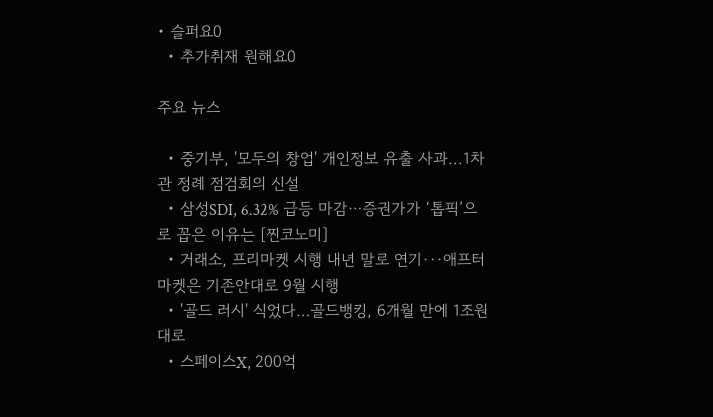• 슬퍼요0
  • 추가취재 원해요0

주요 뉴스

  • 중기부, '모두의 창업' 개인정보 유출 사과...1차관 정례 점검회의 신설
  • 삼성SDI, 6.32% 급등 마감⋯증권가가 ‘톱픽’으로 꼽은 이유는 [찐코노미]
  • 거래소, 프리마켓 시행 내년 말로 연기···애프터마켓은 기존안대로 9월 시행
  • '골드 러시' 식었다…골드뱅킹, 6개월 만에 1조원대로
  • 스페이스X, 200억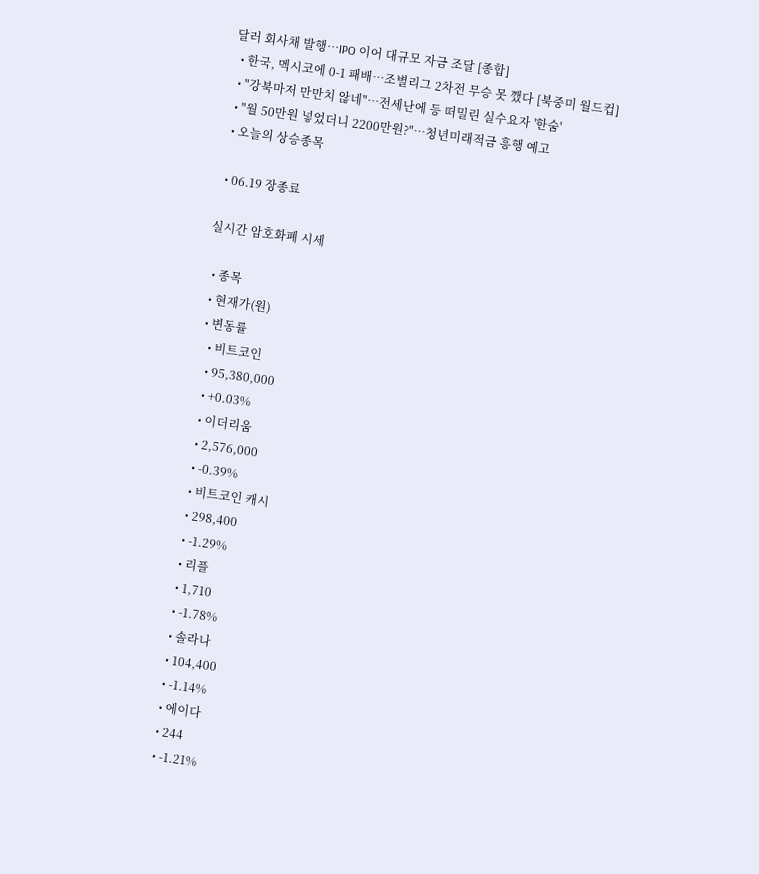달러 회사채 발행⋯IPO 이어 대규모 자금 조달 [종합]
  • 한국, 멕시코에 0-1 패배⋯조별리그 2차전 무승 못 깼다 [북중미 월드컵]
  • "강북마저 만만치 않네"⋯전세난에 등 떠밀린 실수요자 '한숨'
  • "월 50만원 넣었더니 2200만원?"…청년미래적금 흥행 예고
  • 오늘의 상승종목

  • 06.19 장종료

실시간 암호화폐 시세

  • 종목
  • 현재가(원)
  • 변동률
    • 비트코인
    • 95,380,000
    • +0.03%
    • 이더리움
    • 2,576,000
    • -0.39%
    • 비트코인 캐시
    • 298,400
    • -1.29%
    • 리플
    • 1,710
    • -1.78%
    • 솔라나
    • 104,400
    • -1.14%
    • 에이다
    • 244
    • -1.21%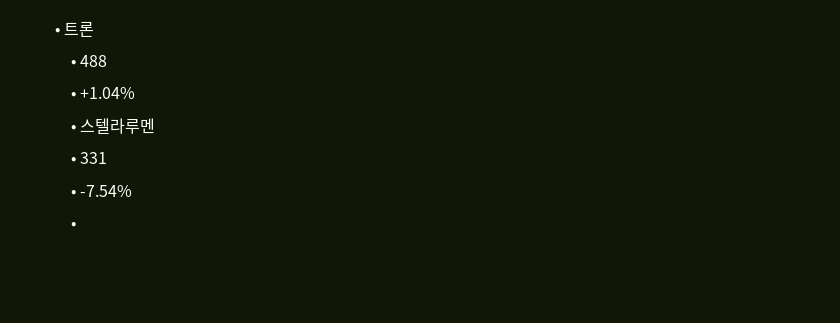• 트론
    • 488
    • +1.04%
    • 스텔라루멘
    • 331
    • -7.54%
    •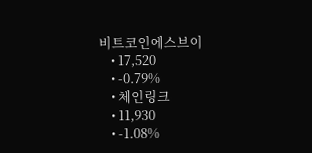비트코인에스브이
    • 17,520
    • -0.79%
    • 체인링크
    • 11,930
    • -1.08%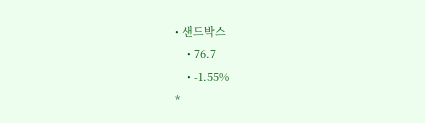• 샌드박스
    • 76.7
    • -1.55%
*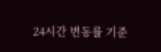24시간 변동률 기준